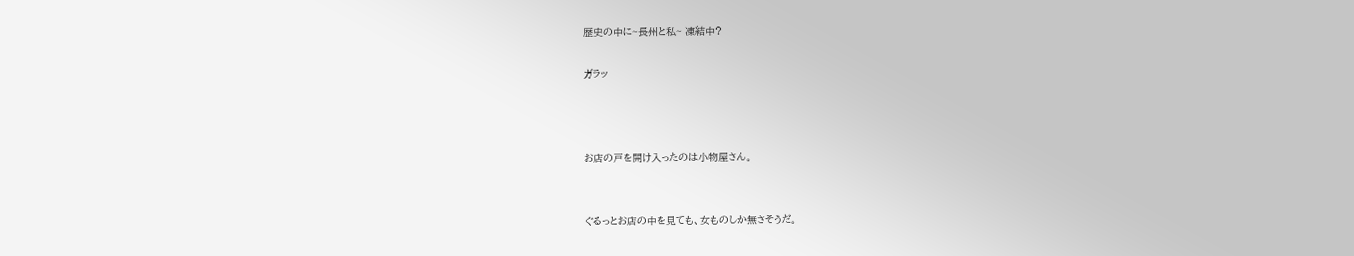歴史の中に~長州と私~ 凍結中?

ガラッ



お店の戸を開け入ったのは小物屋さん。


ぐるっとお店の中を見ても、女ものしか無さそうだ。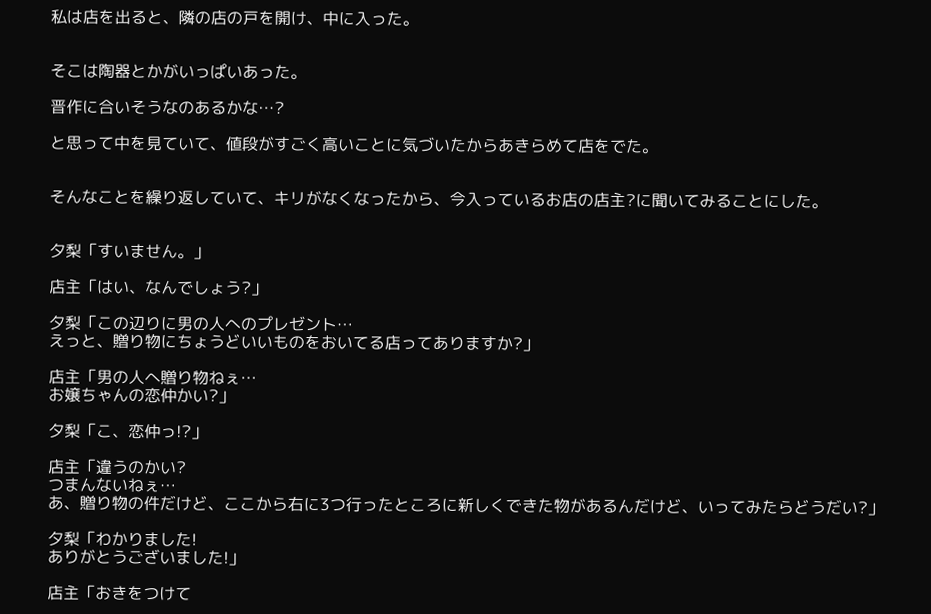私は店を出ると、隣の店の戸を開け、中に入った。


そこは陶器とかがいっぱいあった。

晋作に合いそうなのあるかな…?

と思って中を見ていて、値段がすごく高いことに気づいたからあきらめて店をでた。


そんなことを繰り返していて、キリがなくなったから、今入っているお店の店主?に聞いてみることにした。


夕梨「すいません。」

店主「はい、なんでしょう?」

夕梨「この辺りに男の人へのプレゼント…
えっと、贈り物にちょうどいいものをおいてる店ってありますか?」

店主「男の人へ贈り物ねぇ…
お嬢ちゃんの恋仲かい?」

夕梨「こ、恋仲っ!?」

店主「違うのかい?
つまんないねぇ…
あ、贈り物の件だけど、ここから右に3つ行ったところに新しくできた物があるんだけど、いってみたらどうだい?」

夕梨「わかりました!
ありがとうございました!」

店主「おきをつけて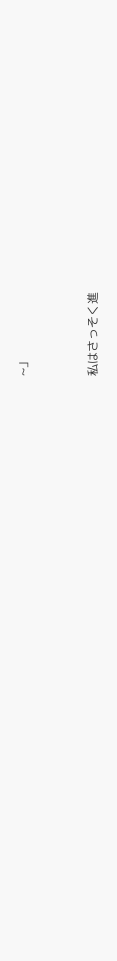~」


私はさっそく進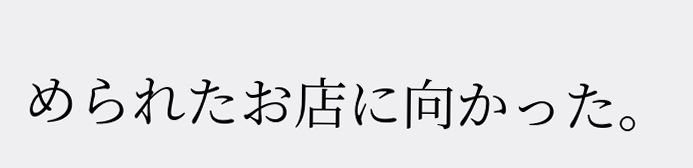められたお店に向かった。